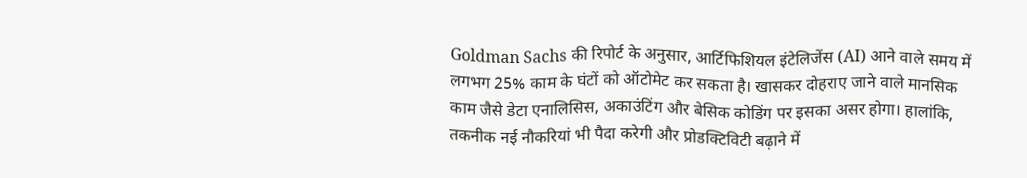Goldman Sachs की रिपोर्ट के अनुसार, आर्टिफिशियल इंटेलिजेंस (AI) आने वाले समय में लगभग 25% काम के घंटों को ऑटोमेट कर सकता है। खासकर दोहराए जाने वाले मानसिक काम जैसे डेटा एनालिसिस, अकाउंटिंग और बेसिक कोडिंग पर इसका असर होगा। हालांकि, तकनीक नई नौकरियां भी पैदा करेगी और प्रोडक्टिविटी बढ़ाने में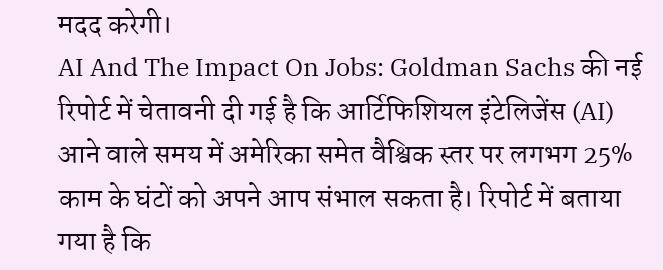मदद करेगी।
AI And The Impact On Jobs: Goldman Sachs की नई रिपोर्ट में चेतावनी दी गई है कि आर्टिफिशियल इंटेलिजेंस (AI) आने वाले समय में अमेरिका समेत वैश्विक स्तर पर लगभग 25% काम के घंटों को अपने आप संभाल सकता है। रिपोर्ट में बताया गया है कि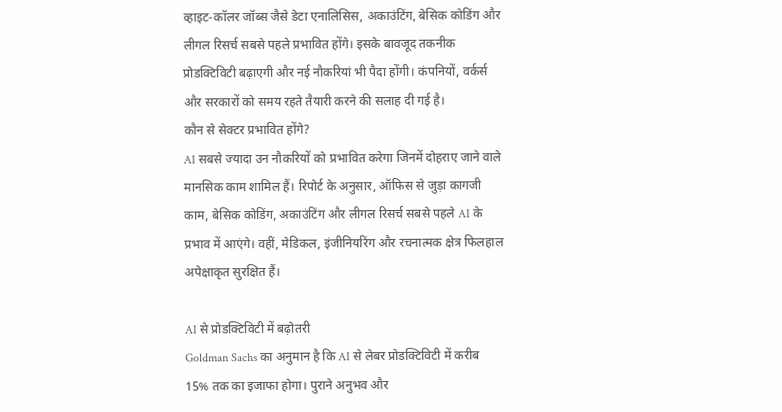व्हाइट‑कॉलर जॉब्स जैसे डेटा एनालिसिस, अकाउंटिंग, बेसिक कोडिंग और लीगल रिसर्च सबसे पहले प्रभावित होंगे। इसके बावजूद तकनीक प्रोडक्टिविटी बढ़ाएगी और नई नौकरियां भी पैदा होंगी। कंपनियों, वर्कर्स और सरकारों को समय रहते तैयारी करने की सलाह दी गई है।
कौन से सेक्टर प्रभावित होंगे?
AI सबसे ज्यादा उन नौकरियों को प्रभावित करेगा जिनमें दोहराए जाने वाले मानसिक काम शामिल हैं। रिपोर्ट के अनुसार, ऑफिस से जुड़ा कागजी काम, बेसिक कोडिंग, अकाउंटिंग और लीगल रिसर्च सबसे पहले AI के प्रभाव में आएंगे। वहीं, मेडिकल, इंजीनियरिंग और रचनात्मक क्षेत्र फिलहाल अपेक्षाकृत सुरक्षित हैं।

AI से प्रोडक्टिविटी में बढ़ोतरी
Goldman Sachs का अनुमान है कि AI से लेबर प्रोडक्टिविटी में करीब 15% तक का इजाफा होगा। पुराने अनुभव और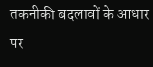तकनीकी बदलावों के आधार पर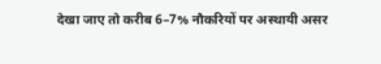देखा जाए तो करीब 6–7% नौकरियों पर अस्थायी असर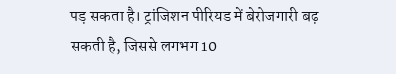पड़ सकता है। ट्रांजिशन पीरियड में बेरोजगारी बढ़ सकती है, जिससे लगभग 10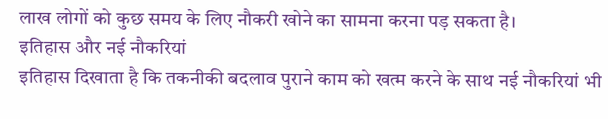लाख लोगों को कुछ समय के लिए नौकरी खोने का सामना करना पड़ सकता है।
इतिहास और नई नौकरियां
इतिहास दिखाता है कि तकनीकी बदलाव पुराने काम को खत्म करने के साथ नई नौकरियां भी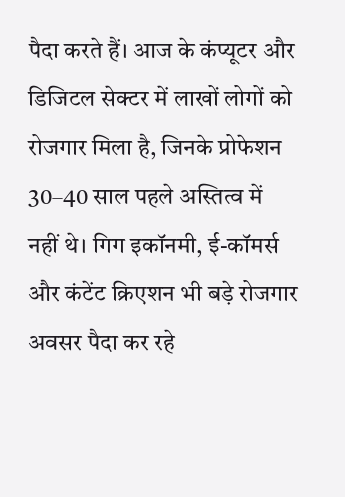पैदा करते हैं। आज के कंप्यूटर और डिजिटल सेक्टर में लाखों लोगों को रोजगार मिला है, जिनके प्रोफेशन 30–40 साल पहले अस्तित्व में नहीं थे। गिग इकॉनमी, ई-कॉमर्स और कंटेंट क्रिएशन भी बड़े रोजगार अवसर पैदा कर रहे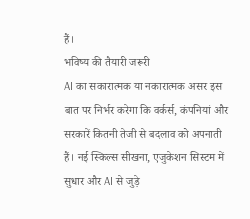हैं।
भविष्य की तैयारी जरूरी
AI का सकारात्मक या नकारात्मक असर इस बात पर निर्भर करेगा कि वर्कर्स, कंपनियां और सरकारें कितनी तेजी से बदलाव को अपनाती हैं। नई स्किल्स सीखना, एजुकेशन सिस्टम में सुधार और AI से जुड़े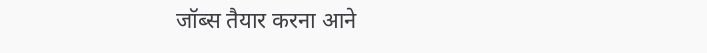जॉब्स तैयार करना आने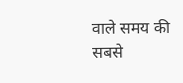वाले समय की सबसे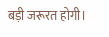बड़ी जरूरत होगी।